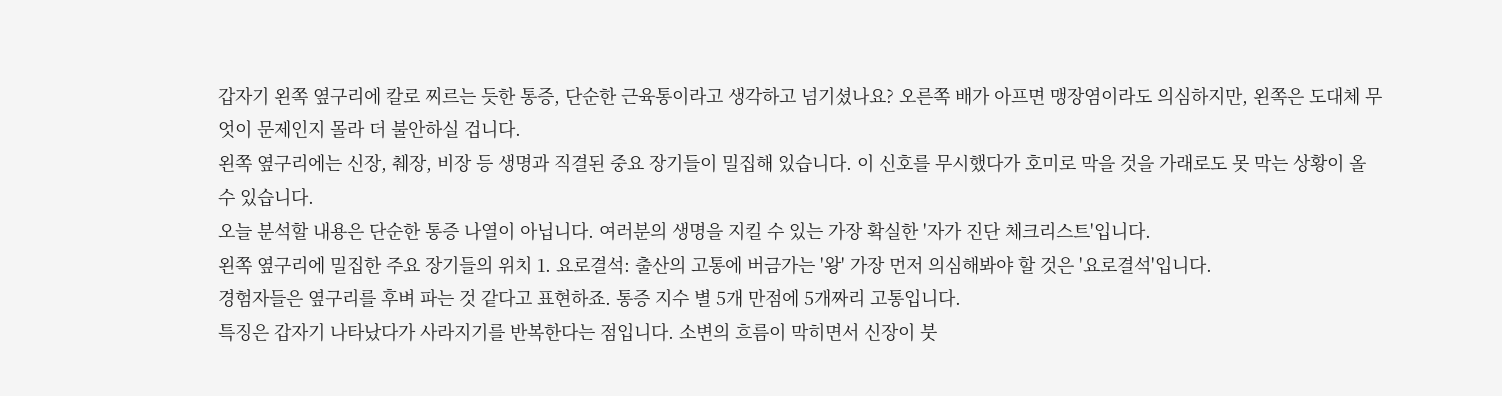갑자기 왼쪽 옆구리에 칼로 찌르는 듯한 통증, 단순한 근육통이라고 생각하고 넘기셨나요? 오른쪽 배가 아프면 맹장염이라도 의심하지만, 왼쪽은 도대체 무엇이 문제인지 몰라 더 불안하실 겁니다.
왼쪽 옆구리에는 신장, 췌장, 비장 등 생명과 직결된 중요 장기들이 밀집해 있습니다. 이 신호를 무시했다가 호미로 막을 것을 가래로도 못 막는 상황이 올 수 있습니다.
오늘 분석할 내용은 단순한 통증 나열이 아닙니다. 여러분의 생명을 지킬 수 있는 가장 확실한 '자가 진단 체크리스트'입니다.
왼쪽 옆구리에 밀집한 주요 장기들의 위치 1. 요로결석: 출산의 고통에 버금가는 '왕' 가장 먼저 의심해봐야 할 것은 '요로결석'입니다.
경험자들은 옆구리를 후벼 파는 것 같다고 표현하죠. 통증 지수 별 5개 만점에 5개짜리 고통입니다.
특징은 갑자기 나타났다가 사라지기를 반복한다는 점입니다. 소변의 흐름이 막히면서 신장이 붓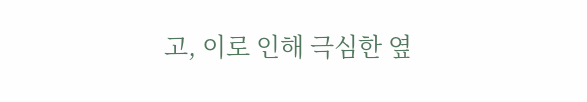고, 이로 인해 극심한 옆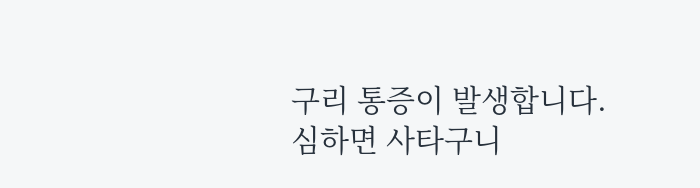구리 통증이 발생합니다.
심하면 사타구니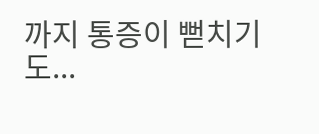까지 통증이 뻗치기도...